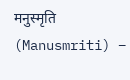मनुस्मृति (Manusmriti) –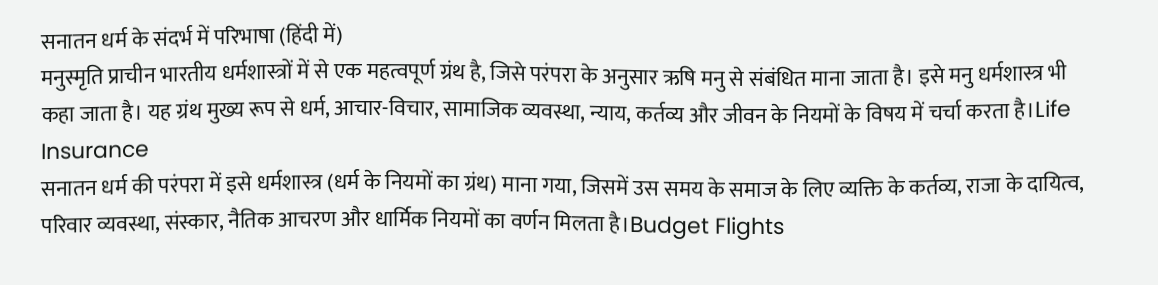सनातन धर्म के संदर्भ में परिभाषा (हिंदी में)
मनुस्मृति प्राचीन भारतीय धर्मशास्त्रों में से एक महत्वपूर्ण ग्रंथ है, जिसे परंपरा के अनुसार ऋषि मनु से संबंधित माना जाता है। इसे मनु धर्मशास्त्र भी कहा जाता है। यह ग्रंथ मुख्य रूप से धर्म, आचार-विचार, सामाजिक व्यवस्था, न्याय, कर्तव्य और जीवन के नियमों के विषय में चर्चा करता है।Life Insurance
सनातन धर्म की परंपरा में इसे धर्मशास्त्र (धर्म के नियमों का ग्रंथ) माना गया, जिसमें उस समय के समाज के लिए व्यक्ति के कर्तव्य, राजा के दायित्व, परिवार व्यवस्था, संस्कार, नैतिक आचरण और धार्मिक नियमों का वर्णन मिलता है।Budget Flights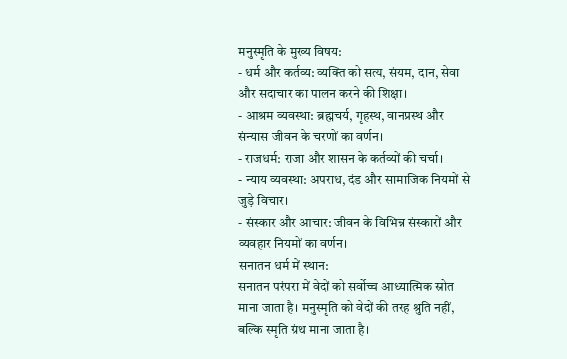मनुस्मृति के मुख्य विषय:
- धर्म और कर्तव्य: व्यक्ति को सत्य, संयम, दान, सेवा और सदाचार का पालन करने की शिक्षा।
- आश्रम व्यवस्था: ब्रह्मचर्य, गृहस्थ, वानप्रस्थ और संन्यास जीवन के चरणों का वर्णन।
- राजधर्म: राजा और शासन के कर्तव्यों की चर्चा।
- न्याय व्यवस्था: अपराध, दंड और सामाजिक नियमों से जुड़े विचार।
- संस्कार और आचार: जीवन के विभिन्न संस्कारों और व्यवहार नियमों का वर्णन।
सनातन धर्म में स्थान:
सनातन परंपरा में वेदों को सर्वोच्च आध्यात्मिक स्रोत माना जाता है। मनुस्मृति को वेदों की तरह श्रुति नहीं, बल्कि स्मृति ग्रंथ माना जाता है।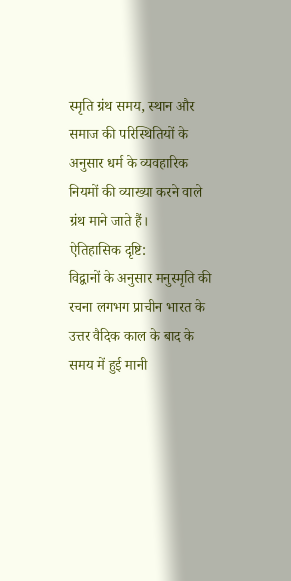स्मृति ग्रंथ समय, स्थान और समाज की परिस्थितियों के अनुसार धर्म के व्यवहारिक नियमों की व्याख्या करने वाले ग्रंथ माने जाते हैं।
ऐतिहासिक दृष्टि:
विद्वानों के अनुसार मनुस्मृति की रचना लगभग प्राचीन भारत के उत्तर वैदिक काल के बाद के समय में हुई मानी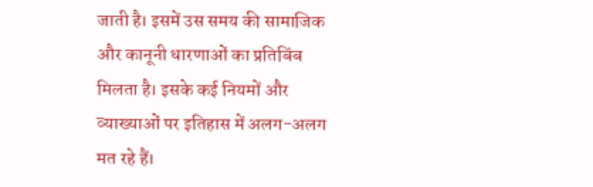जाती है। इसमें उस समय की सामाजिक और कानूनी धारणाओं का प्रतिबिंब मिलता है। इसके कई नियमों और व्याख्याओं पर इतिहास में अलग-अलग मत रहे हैं।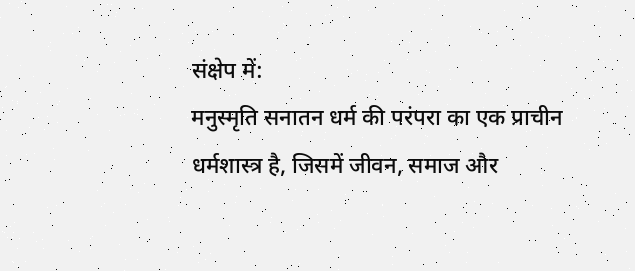संक्षेप में:
मनुस्मृति सनातन धर्म की परंपरा का एक प्राचीन धर्मशास्त्र है, जिसमें जीवन, समाज और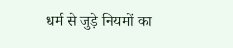धर्म से जुड़े नियमों का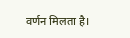वर्णन मिलता है।